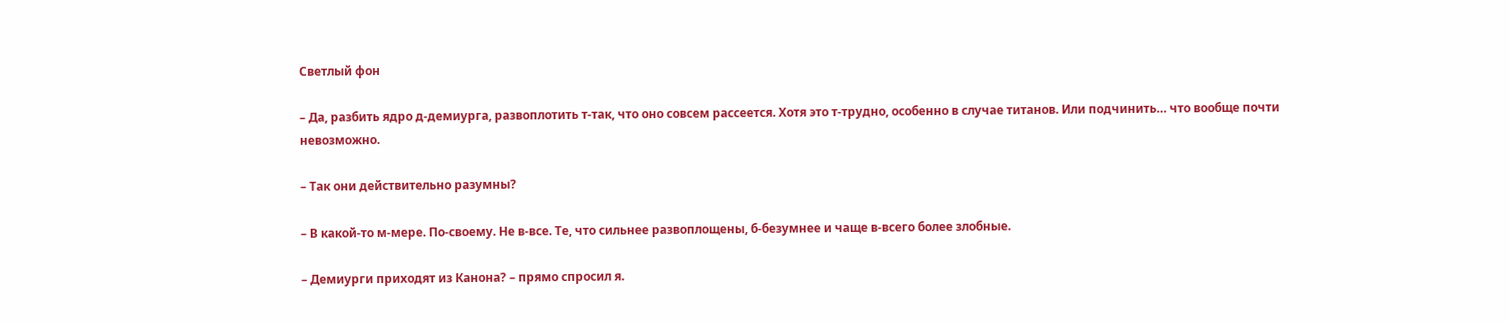Светлый фон

– Да, разбить ядро д-демиурга, развоплотить т-так, что оно совсем рассеется. Хотя это т-трудно, особенно в случае титанов. Или подчинить… что вообще почти невозможно.

– Так они действительно разумны?

– В какой-то м-мере. По-своему. Не в-все. Те, что сильнее развоплощены, б-безумнее и чаще в-всего более злобные.

– Демиурги приходят из Канона? – прямо спросил я.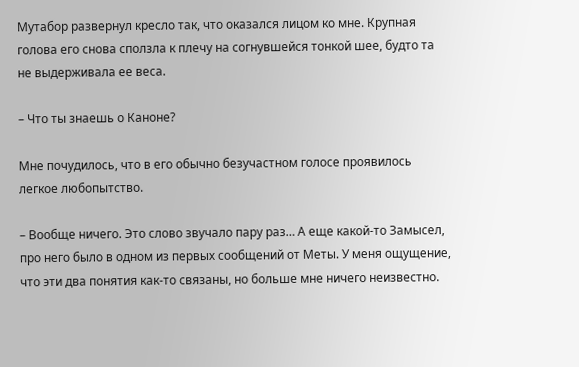Мутабор развернул кресло так, что оказался лицом ко мне. Крупная голова его снова сползла к плечу на согнувшейся тонкой шее, будто та не выдерживала ее веса.

– Что ты знаешь о Каноне?

Мне почудилось, что в его обычно безучастном голосе проявилось легкое любопытство.

– Вообще ничего. Это слово звучало пару раз… А еще какой-то Замысел, про него было в одном из первых сообщений от Меты. У меня ощущение, что эти два понятия как-то связаны, но больше мне ничего неизвестно.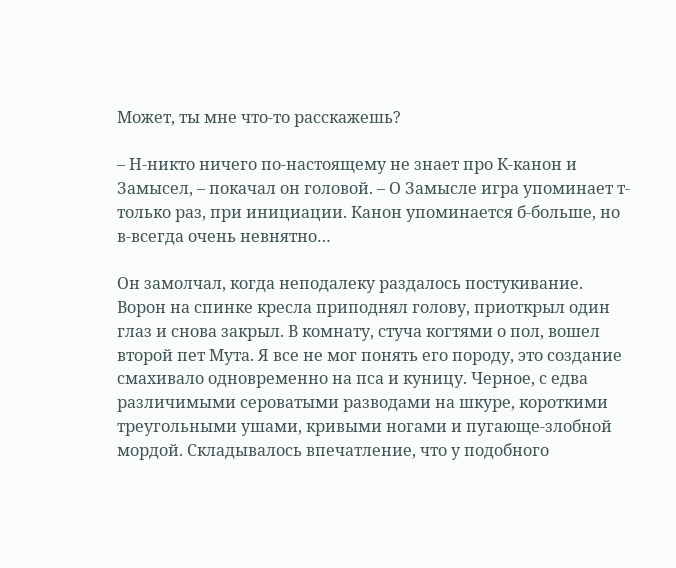Может, ты мне что-то расскажешь?

– Н-никто ничего по-настоящему не знает про К-канон и Замысел, – покачал он головой. – О Замысле игра упоминает т-только раз, при инициации. Канон упоминается б-больше, но в-всегда очень невнятно…

Он замолчал, когда неподалеку раздалось постукивание. Ворон на спинке кресла приподнял голову, приоткрыл один глаз и снова закрыл. В комнату, стуча когтями о пол, вошел второй пет Мута. Я все не мог понять его породу, это создание смахивало одновременно на пса и куницу. Черное, с едва различимыми сероватыми разводами на шкуре, короткими треугольными ушами, кривыми ногами и пугающе-злобной мордой. Складывалось впечатление, что у подобного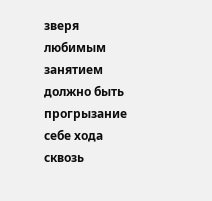зверя любимым занятием должно быть прогрызание себе хода сквозь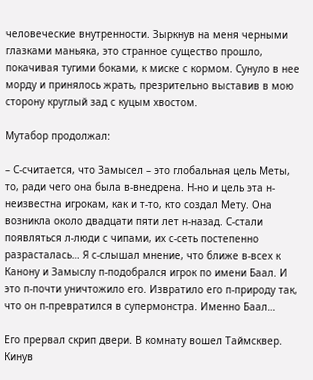человеческие внутренности. Зыркнув на меня черными глазками маньяка, это странное существо прошло, покачивая тугими боками, к миске с кормом. Сунуло в нее морду и принялось жрать, презрительно выставив в мою сторону круглый зад с куцым хвостом.

Мутабор продолжал:

– С-считается, что Замысел – это глобальная цель Меты, то, ради чего она была в-внедрена. Н-но и цель эта н-неизвестна игрокам, как и т-то, кто создал Мету. Она возникла около двадцати пяти лет н-назад. С-стали появляться л-люди с чипами, их с-сеть постепенно разрасталась… Я с-слышал мнение, что ближе в-всех к Канону и Замыслу п-подобрался игрок по имени Баал. И это п-почти уничтожило его. Извратило его п-природу так, что он п-превратился в супермонстра. Именно Баал…

Его прервал скрип двери. В комнату вошел Таймсквер. Кинув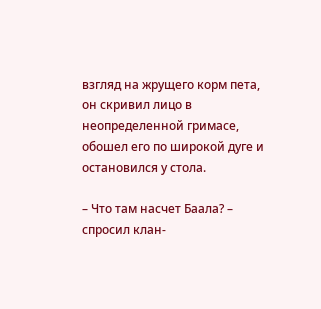взгляд на жрущего корм пета, он скривил лицо в неопределенной гримасе, обошел его по широкой дуге и остановился у стола.

– Что там насчет Баала? – спросил клан-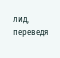лид, переведя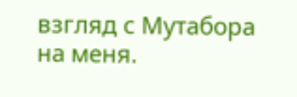взгляд с Мутабора на меня.